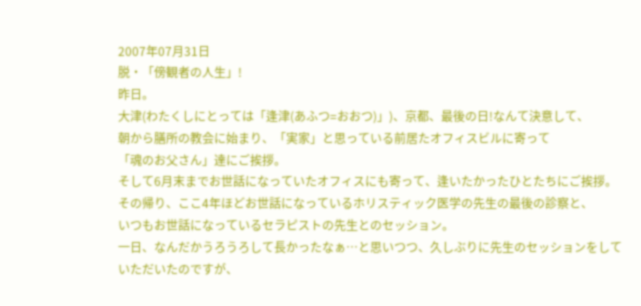2007年07月31日
脱・「傍観者の人生」!
昨日。
大津(わたくしにとっては「逢津(あふつ=おおつ)」)、京都、最後の日!なんて決意して、
朝から膳所の教会に始まり、「実家」と思っている前居たオフィスビルに寄って
「魂のお父さん」達にご挨拶。
そして6月末までお世話になっていたオフィスにも寄って、逢いたかったひとたちにご挨拶。
その帰り、ここ4年ほどお世話になっているホリスティック医学の先生の最後の診察と、
いつもお世話になっているセラピストの先生とのセッション。
一日、なんだかうろうろして長かったなぁ…と思いつつ、久しぶりに先生のセッションをして
いただいたのですが、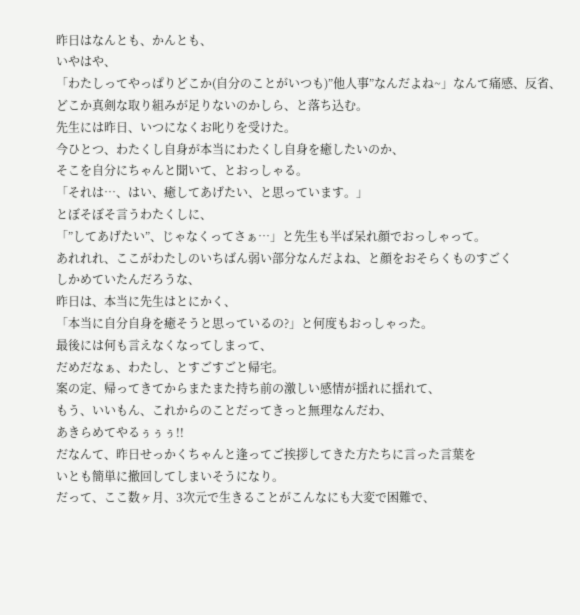昨日はなんとも、かんとも、
いやはや、
「わたしってやっぱりどこか(自分のことがいつも)”他人事”なんだよね~」なんて痛感、反省、
どこか真剣な取り組みが足りないのかしら、と落ち込む。
先生には昨日、いつになくお叱りを受けた。
今ひとつ、わたくし自身が本当にわたくし自身を癒したいのか、
そこを自分にちゃんと聞いて、とおっしゃる。
「それは…、はい、癒してあげたい、と思っています。」
とぼそぼそ言うわたくしに、
「”してあげたい”、じゃなくってさぁ…」と先生も半ば呆れ顔でおっしゃって。
あれれれ、ここがわたしのいちばん弱い部分なんだよね、と顔をおそらくものすごく
しかめていたんだろうな、
昨日は、本当に先生はとにかく、
「本当に自分自身を癒そうと思っているの?」と何度もおっしゃった。
最後には何も言えなくなってしまって、
だめだなぁ、わたし、とすごすごと帰宅。
案の定、帰ってきてからまたまた持ち前の激しい感情が揺れに揺れて、
もう、いいもん、これからのことだってきっと無理なんだわ、
あきらめてやるぅぅぅ!!
だなんて、昨日せっかくちゃんと逢ってご挨拶してきた方たちに言った言葉を
いとも簡単に撤回してしまいそうになり。
だって、ここ数ヶ月、3次元で生きることがこんなにも大変で困難で、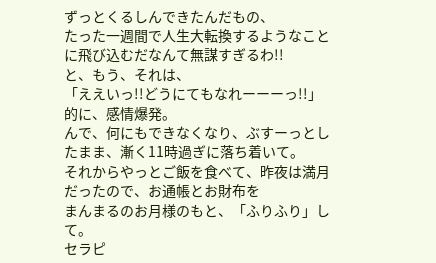ずっとくるしんできたんだもの、
たった一週間で人生大転換するようなことに飛び込むだなんて無謀すぎるわ!!
と、もう、それは、
「ええいっ!!どうにてもなれーーーっ!!」
的に、感情爆発。
んで、何にもできなくなり、ぶすーっとしたまま、漸く11時過ぎに落ち着いて。
それからやっとご飯を食べて、昨夜は満月だったので、お通帳とお財布を
まんまるのお月様のもと、「ふりふり」して。
セラピ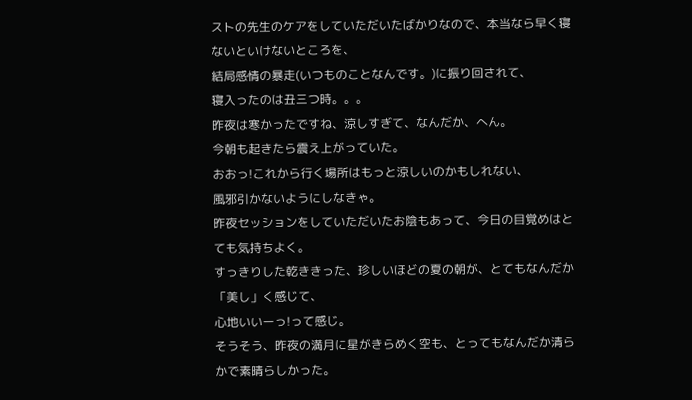ストの先生のケアをしていただいたばかりなので、本当なら早く寝ないといけないところを、
結局感情の暴走(いつものことなんです。)に振り回されて、
寝入ったのは丑三つ時。。。
昨夜は寒かったですね、涼しすぎて、なんだか、へん。
今朝も起きたら震え上がっていた。
おおっ!これから行く場所はもっと涼しいのかもしれない、
風邪引かないようにしなきゃ。
昨夜セッションをしていただいたお陰もあって、今日の目覚めはとても気持ちよく。
すっきりした乾ききった、珍しいほどの夏の朝が、とてもなんだか「美し」く感じて、
心地いいーっ!って感じ。
そうそう、昨夜の満月に星がきらめく空も、とってもなんだか清らかで素晴らしかった。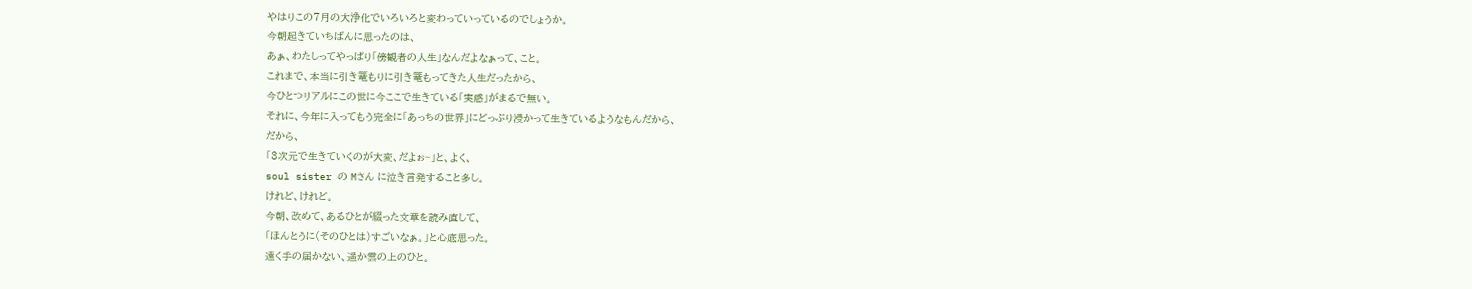やはりこの7月の大浄化でいろいろと変わっていっているのでしょうか。
今朝起きていちばんに思ったのは、
あぁ、わたしってやっぱり「傍観者の人生」なんだよなぁって、こと。
これまで、本当に引き篭もりに引き篭もってきた人生だったから、
今ひとつリアルにこの世に今ここで生きている「実感」がまるで無い。
それに、今年に入ってもう完全に「あっちの世界」にどっぷり浸かって生きているようなもんだから、
だから、
「3次元で生きていくのが大変、だよぉ~」と、よく、
soul sister の Mさん に泣き言発すること多し。
けれど、けれど。
今朝、改めて、あるひとが綴った文章を読み直して、
「ほんとうに(そのひとは)すごいなぁ。」と心底思った。
遠く手の届かない、遥か雲の上のひと。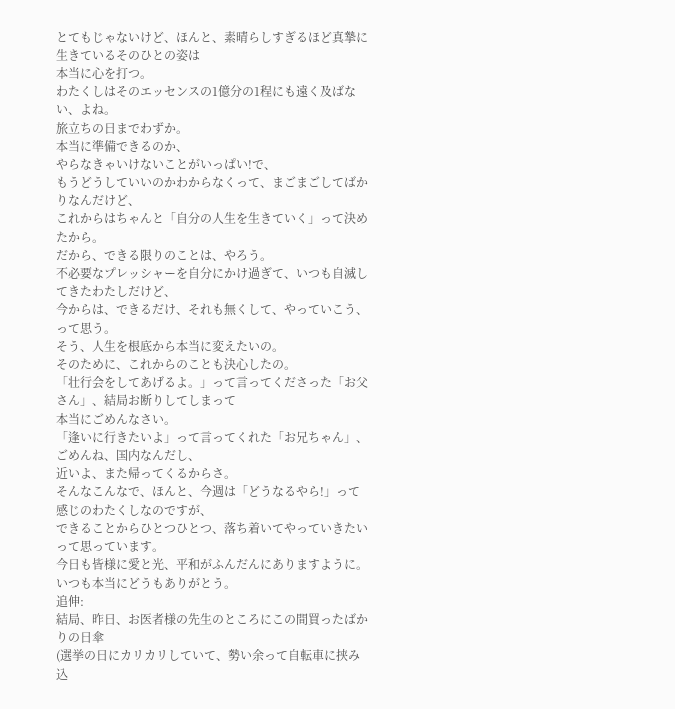とてもじゃないけど、ほんと、素晴らしすぎるほど真摯に生きているそのひとの姿は
本当に心を打つ。
わたくしはそのエッセンスの1億分の1程にも遠く及ばない、よね。
旅立ちの日までわずか。
本当に準備できるのか、
やらなきゃいけないことがいっぱい!で、
もうどうしていいのかわからなくって、まごまごしてばかりなんだけど、
これからはちゃんと「自分の人生を生きていく」って決めたから。
だから、できる限りのことは、やろう。
不必要なプレッシャーを自分にかけ過ぎて、いつも自滅してきたわたしだけど、
今からは、できるだけ、それも無くして、やっていこう、って思う。
そう、人生を根底から本当に変えたいの。
そのために、これからのことも決心したの。
「壮行会をしてあげるよ。」って言ってくださった「お父さん」、結局お断りしてしまって
本当にごめんなさい。
「逢いに行きたいよ」って言ってくれた「お兄ちゃん」、ごめんね、国内なんだし、
近いよ、また帰ってくるからさ。
そんなこんなで、ほんと、今週は「どうなるやら!」って感じのわたくしなのですが、
できることからひとつひとつ、落ち着いてやっていきたいって思っています。
今日も皆様に愛と光、平和がふんだんにありますように。
いつも本当にどうもありがとう。
追伸:
結局、昨日、お医者様の先生のところにこの間買ったばかりの日傘
(選挙の日にカリカリしていて、勢い余って自転車に挟み込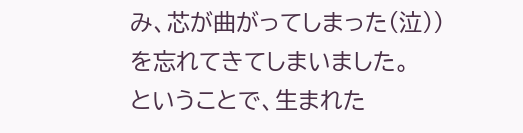み、芯が曲がってしまった(泣))
を忘れてきてしまいました。
ということで、生まれた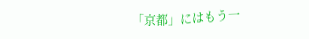「京都」にはもう一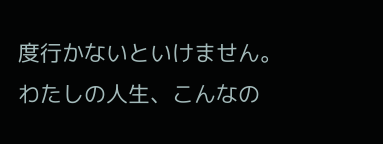度行かないといけません。
わたしの人生、こんなの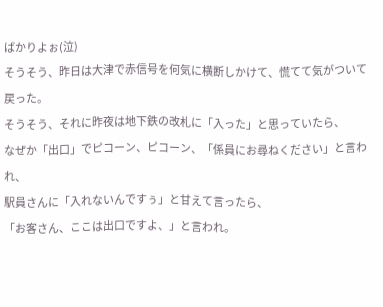ばかりよぉ(泣)
そうそう、昨日は大津で赤信号を何気に横断しかけて、慌てて気がついて
戻った。
そうそう、それに昨夜は地下鉄の改札に「入った」と思っていたら、
なぜか「出口」でピコーン、ピコーン、「係員にお尋ねください」と言われ、
駅員さんに「入れないんですぅ」と甘えて言ったら、
「お客さん、ここは出口ですよ、」と言われ。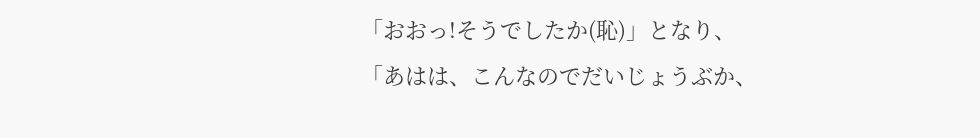「おおっ!そうでしたか(恥)」となり、
「あはは、こんなのでだいじょうぶか、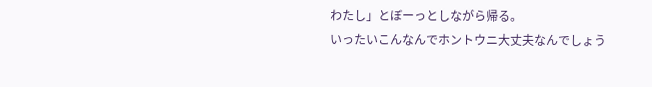わたし」とぼーっとしながら帰る。
いったいこんなんでホントウニ大丈夫なんでしょう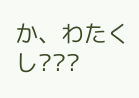か、わたくし???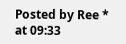Posted by Ree * at 09:33